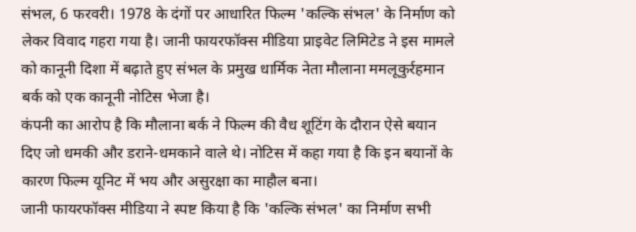संभल, 6 फरवरी। 1978 के दंगों पर आधारित फिल्म 'कल्कि संभल' के निर्माण को लेकर विवाद गहरा गया है। जानी फायरफॉक्स मीडिया प्राइवेट लिमिटेड ने इस मामले को कानूनी दिशा में बढ़ाते हुए संभल के प्रमुख धार्मिक नेता मौलाना ममलूकुर्रहमान बर्क को एक कानूनी नोटिस भेजा है।
कंपनी का आरोप है कि मौलाना बर्क ने फिल्म की वैध शूटिंग के दौरान ऐसे बयान दिए जो धमकी और डराने-धमकाने वाले थे। नोटिस में कहा गया है कि इन बयानों के कारण फिल्म यूनिट में भय और असुरक्षा का माहौल बना।
जानी फायरफॉक्स मीडिया ने स्पष्ट किया है कि 'कल्कि संभल' का निर्माण सभी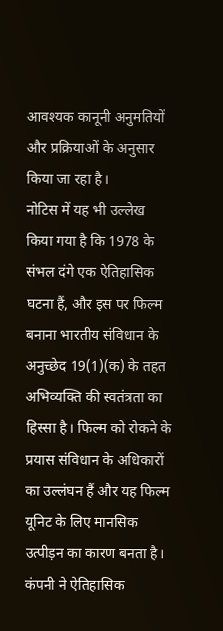आवश्यक कानूनी अनुमतियों और प्रक्रियाओं के अनुसार किया जा रहा है।
नोटिस में यह भी उल्लेख किया गया है कि 1978 के संभल दंगे एक ऐतिहासिक घटना हैं, और इस पर फिल्म बनाना भारतीय संविधान के अनुच्छेद 19(1)(क) के तहत अभिव्यक्ति की स्वतंत्रता का हिस्सा है। फिल्म को रोकने के प्रयास संविधान के अधिकारों का उल्लंघन हैं और यह फिल्म यूनिट के लिए मानसिक उत्पीड़न का कारण बनता है।
कंपनी ने ऐतिहासिक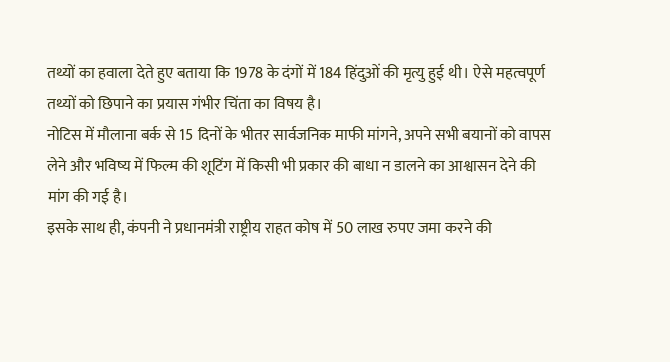तथ्यों का हवाला देते हुए बताया कि 1978 के दंगों में 184 हिंदुओं की मृत्यु हुई थी। ऐसे महत्वपूर्ण तथ्यों को छिपाने का प्रयास गंभीर चिंता का विषय है।
नोटिस में मौलाना बर्क से 15 दिनों के भीतर सार्वजनिक माफी मांगने, अपने सभी बयानों को वापस लेने और भविष्य में फिल्म की शूटिंग में किसी भी प्रकार की बाधा न डालने का आश्वासन देने की मांग की गई है।
इसके साथ ही, कंपनी ने प्रधानमंत्री राष्ट्रीय राहत कोष में 50 लाख रुपए जमा करने की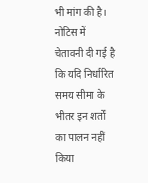भी मांग की है।
नोटिस में चेतावनी दी गई है कि यदि निर्धारित समय सीमा के भीतर इन शर्तों का पालन नहीं किया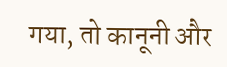गया, तो कानूनी और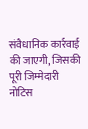संवैधानिक कार्रवाई की जाएगी, जिसकी पूरी जिम्मेदारी नोटिस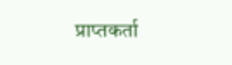प्राप्तकर्ता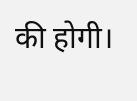की होगी।